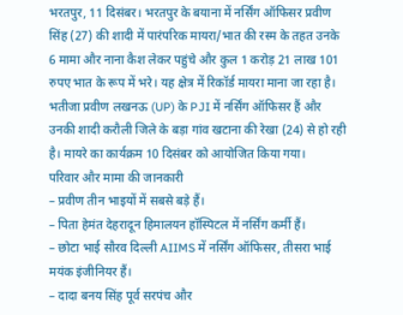भरतपुर, 11 दिसंबर। भरतपुर के बयाना में नर्सिंग ऑफिसर प्रवीण सिंह (27) की शादी में पारंपरिक मायरा/भात की रस्म के तहत उनके 6 मामा और नाना कैश लेकर पहुंचे और कुल 1 करोड़ 21 लाख 101 रुपए भात के रूप में भरे। यह क्षेत्र में रिकॉर्ड मायरा माना जा रहा है।
भतीजा प्रवीण लखनऊ (UP) के PJI में नर्सिंग ऑफिसर हैं और उनकी शादी करौली जिले के बड़ा गांव खटाना की रेखा (24) से हो रही है। मायरे का कार्यक्रम 10 दिसंबर को आयोजित किया गया।
परिवार और मामा की जानकारी
– प्रवीण तीन भाइयों में सबसे बड़े हैं।
– पिता हेमंत देहरादून हिमालयन हॉस्पिटल में नर्सिंग कर्मी हैं।
– छोटा भाई सौरव दिल्ली AIIMS में नर्सिंग ऑफिसर, तीसरा भाई मयंक इंजीनियर हैं।
– दादा बनय सिंह पूर्व सरपंच और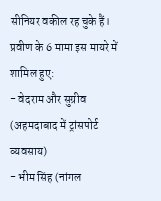सीनियर वकील रह चुके हैं।
प्रवीण के 6 मामा इस मायरे में शामिल हुए:
- वेदराम और सुग्रीव (अहमदाबाद में ट्रांसपोर्ट व्यवसाय)
- भीम सिंह (नांगल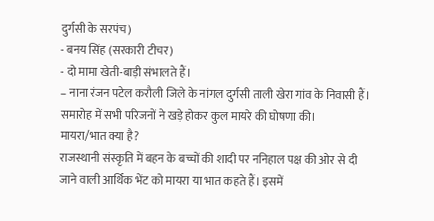दुर्गसी के सरपंच)
- बनय सिंह (सरकारी टीचर)
- दो मामा खेती-बाड़ी संभालते हैं।
– नाना रंजन पटेल करौली जिले के नांगल दुर्गसी ताली खेरा गांव के निवासी हैं।
समारोह में सभी परिजनों ने खड़े होकर कुल मायरे की घोषणा की।
मायरा/भात क्या है?
राजस्थानी संस्कृति में बहन के बच्चों की शादी पर ननिहाल पक्ष की ओर से दी जाने वाली आर्थिक भेंट को मायरा या भात कहते हैं। इसमें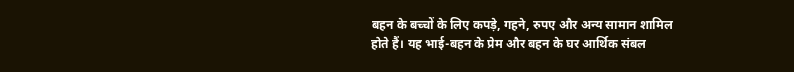बहन के बच्चों के लिए कपड़े, गहने, रुपए और अन्य सामान शामिल होते हैं। यह भाई-बहन के प्रेम और बहन के घर आर्थिक संबल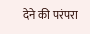देने की परंपरा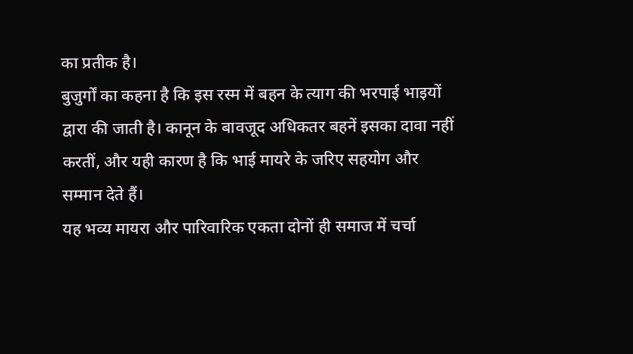का प्रतीक है।
बुजुर्गों का कहना है कि इस रस्म में बहन के त्याग की भरपाई भाइयों द्वारा की जाती है। कानून के बावजूद अधिकतर बहनें इसका दावा नहीं करतीं, और यही कारण है कि भाई मायरे के जरिए सहयोग और सम्मान देते हैं।
यह भव्य मायरा और पारिवारिक एकता दोनों ही समाज में चर्चा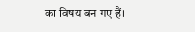का विषय बन गए हैं।